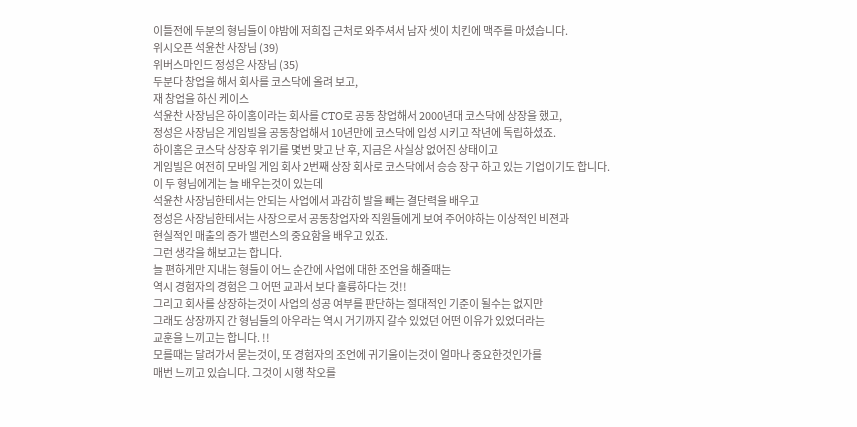이틀전에 두분의 형님들이 야밤에 저희집 근처로 와주셔서 남자 셋이 치킨에 맥주를 마셨습니다.
위시오픈 석윤찬 사장님 (39)
위버스마인드 정성은 사장님 (35)
두분다 창업을 해서 회사를 코스닥에 올려 보고,
재 창업을 하신 케이스
석윤찬 사장님은 하이홈이라는 회사를 CTO로 공동 창업해서 2000년대 코스닥에 상장을 했고,
정성은 사장님은 게임빌을 공동창업해서 10년만에 코스닥에 입성 시키고 작년에 독립하셨죠.
하이홈은 코스닥 상장후 위기를 몇번 맞고 난 후, 지금은 사실상 없어진 상태이고
게임빌은 여전히 모바일 게임 회사 2번째 상장 회사로 코스닥에서 승승 장구 하고 있는 기업이기도 합니다.
이 두 형님에게는 늘 배우는것이 있는데
석윤찬 사장님한테서는 안되는 사업에서 과감히 발을 빼는 결단력을 배우고
정성은 사장님한테서는 사장으로서 공동창업자와 직원들에게 보여 주어야하는 이상적인 비젼과
현실적인 매출의 증가 밸런스의 중요함을 배우고 있죠.
그런 생각을 해보고는 합니다.
늘 편하게만 지내는 형들이 어느 순간에 사업에 대한 조언을 해줄때는
역시 경험자의 경험은 그 어떤 교과서 보다 훌륭하다는 것!!
그리고 회사를 상장하는것이 사업의 성공 여부를 판단하는 절대적인 기준이 될수는 없지만
그래도 상장까지 간 형님들의 아우라는 역시 거기까지 갈수 있었던 어떤 이유가 있었더라는
교훈을 느끼고는 합니다. !!
모를때는 달려가서 묻는것이, 또 경험자의 조언에 귀기울이는것이 얼마나 중요한것인가를
매번 느끼고 있습니다. 그것이 시행 착오를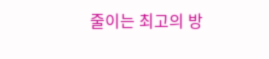줄이는 최고의 방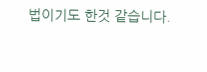법이기도 한것 같습니다.